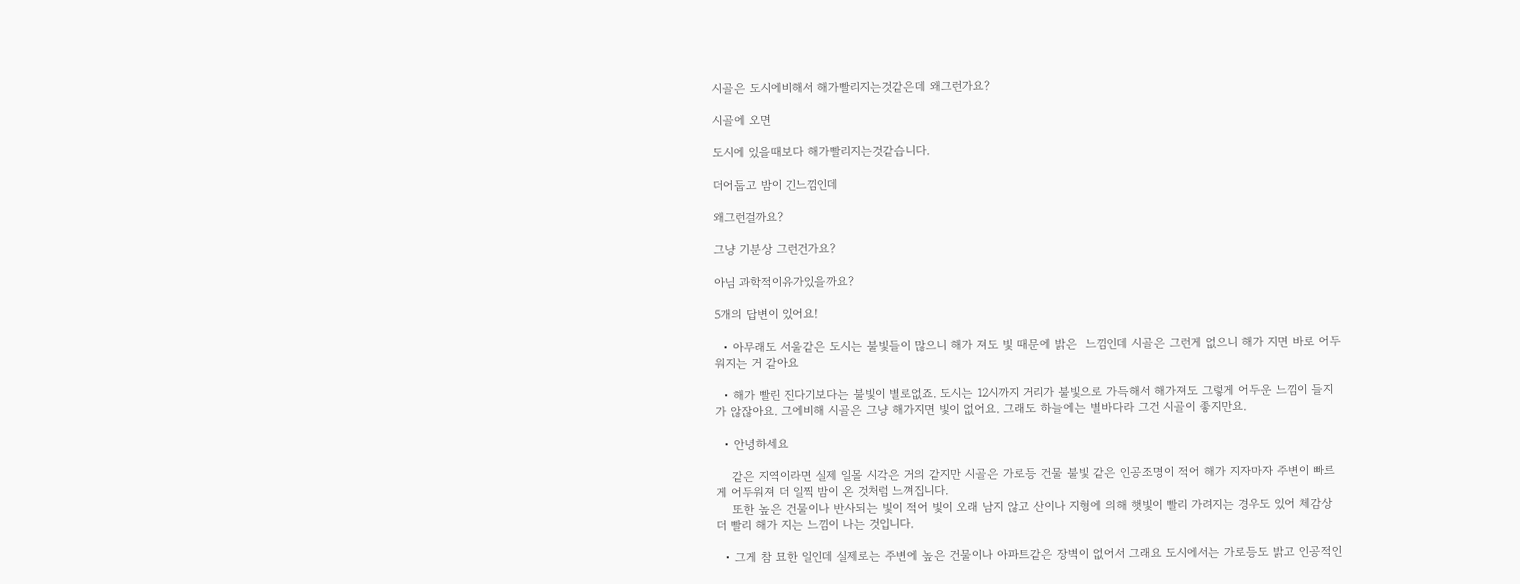시골은 도시에비해서 해가빨리지는것같은데 왜그런가요?

시골에 오면

도시에 있을때보다 해가빨리지는것같습니다.

더어둡고 밤이 긴느낌인데

왜그런걸까요?

그냥 기분상 그런건가요?

아님 과학적이유가있을까요?

5개의 답변이 있어요!

  • 아무래도 서울같은 도시는 불빛들이 많으니 해가 져도 빛 때문에 밝은  느낌인데 시골은 그런게 없으니 해가 지면 바로 어두워지는 거 같아요

  • 해가 빨린 진다기보다는 불빛이 별로없죠. 도시는 12시까지 거리가 불빛으로 가득해서 해가져도 그렇게 어두운 느낌이 들지가 않잖아요. 그에비해 시골은 그냥 해가지면 빛이 없어요. 그래도 하늘에는 별바다라 그건 시골이 좋지만요.

  • 안녕하세요

    같은 지역이라면 실제 일몰 시각은 거의 같지만 시골은 가로등 건물 불빛 같은 인공조명이 적어 해가 지자마자 주변이 빠르게 어두워져 더 일찍 밤이 온 것처럼 느껴집니다.
    또한 높은 건물이나 반사되는 빛이 적어 빛이 오래 남지 않고 산이나 지형에 의해 햇빛이 빨리 가려지는 경우도 있어 체감상 더 빨리 해가 지는 느낌이 나는 것입니다.

  • 그게 참 묘한 일인데 실제로는 주변에 높은 건물이나 아파트같은 장벽이 없어서 그래요 도시에서는 가로등도 밝고 인공적인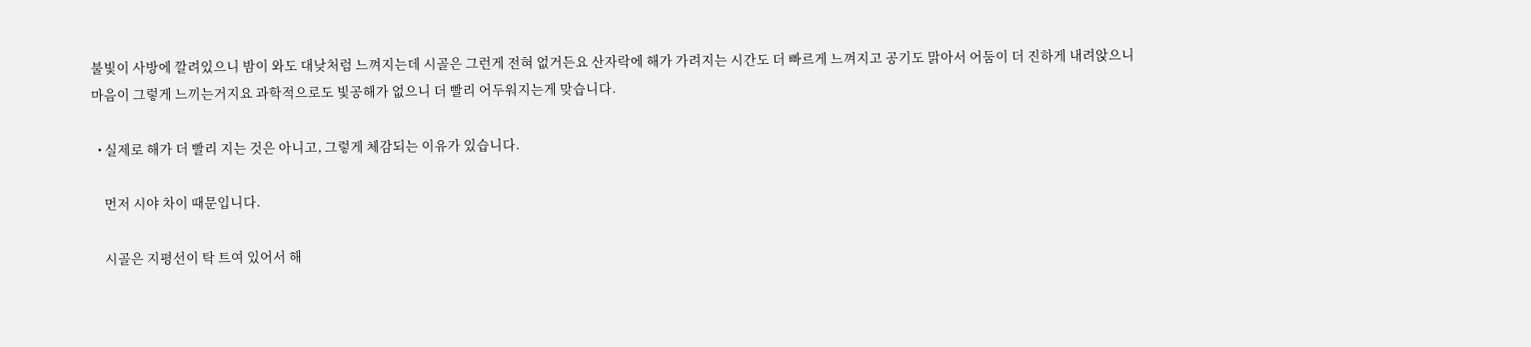불빛이 사방에 깔려있으니 밤이 와도 대낮처럼 느껴지는데 시골은 그런게 전혀 없거든요 산자락에 해가 가려지는 시간도 더 빠르게 느껴지고 공기도 맑아서 어둠이 더 진하게 내려앉으니 마음이 그렇게 느끼는거지요 과학적으로도 빛공해가 없으니 더 빨리 어두워지는게 맞습니다.

  • 실제로 해가 더 빨리 지는 것은 아니고, 그렇게 체감되는 이유가 있습니다.

    먼저 시야 차이 때문입니다.

    시골은 지평선이 탁 트여 있어서 해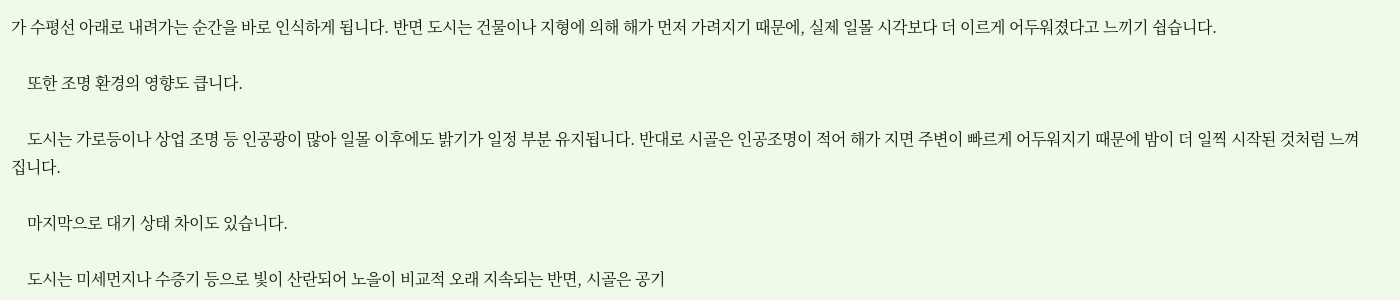가 수평선 아래로 내려가는 순간을 바로 인식하게 됩니다. 반면 도시는 건물이나 지형에 의해 해가 먼저 가려지기 때문에, 실제 일몰 시각보다 더 이르게 어두워졌다고 느끼기 쉽습니다.

    또한 조명 환경의 영향도 큽니다.

    도시는 가로등이나 상업 조명 등 인공광이 많아 일몰 이후에도 밝기가 일정 부분 유지됩니다. 반대로 시골은 인공조명이 적어 해가 지면 주변이 빠르게 어두워지기 때문에 밤이 더 일찍 시작된 것처럼 느껴집니다.

    마지막으로 대기 상태 차이도 있습니다.

    도시는 미세먼지나 수증기 등으로 빛이 산란되어 노을이 비교적 오래 지속되는 반면, 시골은 공기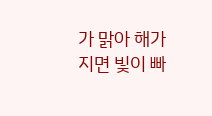가 맑아 해가 지면 빛이 빠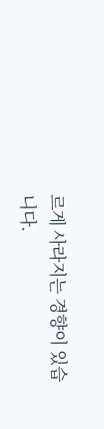르게 사라지는 경향이 있습니다.